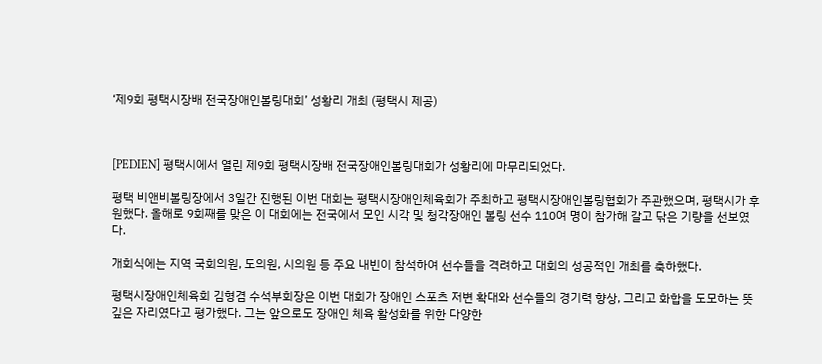‘제9회 평택시장배 전국장애인볼링대회’ 성황리 개최 (평택시 제공)



[PEDIEN] 평택시에서 열린 제9회 평택시장배 전국장애인볼링대회가 성황리에 마무리되었다.

평택 비앤비볼링장에서 3일간 진행된 이번 대회는 평택시장애인체육회가 주최하고 평택시장애인볼링협회가 주관했으며, 평택시가 후원했다. 올해로 9회째를 맞은 이 대회에는 전국에서 모인 시각 및 청각장애인 볼링 선수 110여 명이 참가해 갈고 닦은 기량을 선보였다.

개회식에는 지역 국회의원, 도의원, 시의원 등 주요 내빈이 참석하여 선수들을 격려하고 대회의 성공적인 개최를 축하했다.

평택시장애인체육회 김형겸 수석부회장은 이번 대회가 장애인 스포츠 저변 확대와 선수들의 경기력 향상, 그리고 화합을 도모하는 뜻깊은 자리였다고 평가했다. 그는 앞으로도 장애인 체육 활성화를 위한 다양한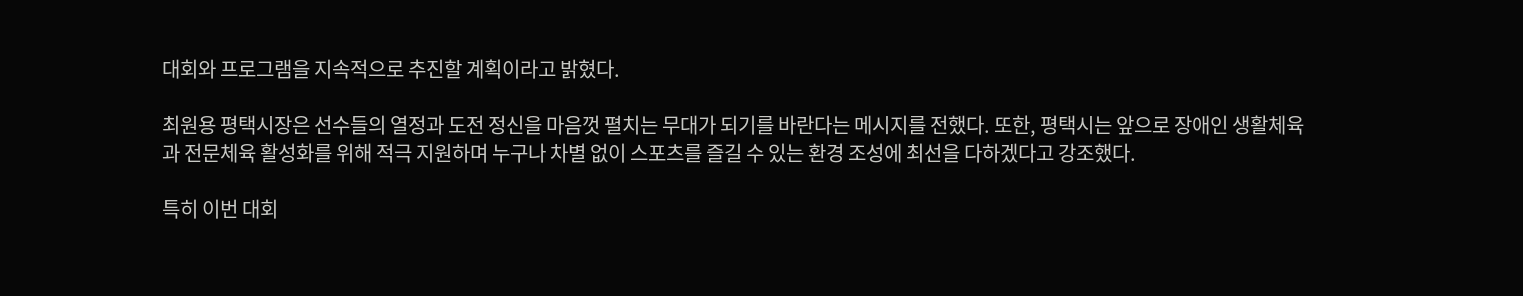대회와 프로그램을 지속적으로 추진할 계획이라고 밝혔다.

최원용 평택시장은 선수들의 열정과 도전 정신을 마음껏 펼치는 무대가 되기를 바란다는 메시지를 전했다. 또한, 평택시는 앞으로 장애인 생활체육과 전문체육 활성화를 위해 적극 지원하며 누구나 차별 없이 스포츠를 즐길 수 있는 환경 조성에 최선을 다하겠다고 강조했다.

특히 이번 대회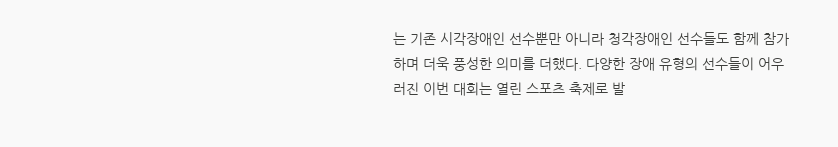는 기존 시각장애인 선수뿐만 아니라 청각장애인 선수들도 함께 참가하며 더욱 풍성한 의미를 더했다. 다양한 장애 유형의 선수들이 어우러진 이번 대회는 열린 스포츠 축제로 발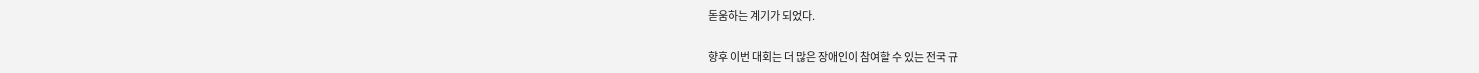돋움하는 계기가 되었다.

향후 이번 대회는 더 많은 장애인이 참여할 수 있는 전국 규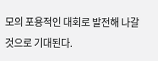모의 포용적인 대회로 발전해 나갈 것으로 기대된다.